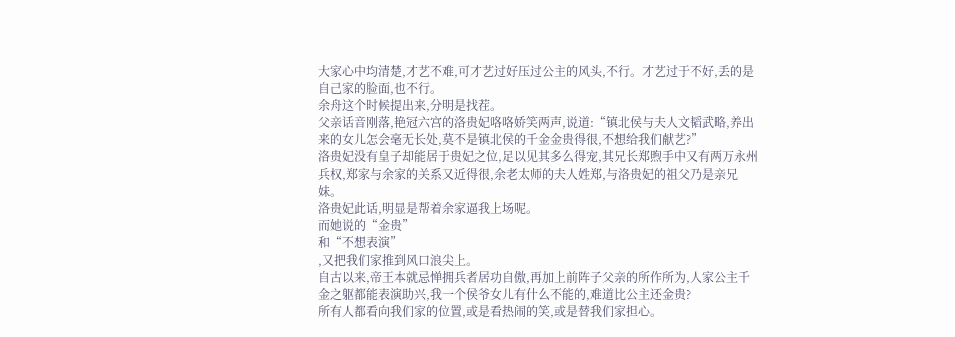大家心中均清楚,才艺不难,可才艺过好压过公主的风头,不行。才艺过于不好,丢的是自己家的脸面,也不行。
余舟这个时候提出来,分明是找茬。
父亲话音刚落,艳冠六宫的洛贵妃咯咯娇笑两声,说道:“镇北侯与夫人文韬武略,养出来的女儿怎会毫无长处,莫不是镇北侯的千金金贵得很,不想给我们献艺?”
洛贵妃没有皇子却能居于贵妃之位,足以见其多么得宠,其兄长郑煦手中又有两万永州兵权,郑家与余家的关系又近得很,余老太师的夫人姓郑,与洛贵妃的祖父乃是亲兄妹。
洛贵妃此话,明显是帮着余家逼我上场呢。
而她说的“金贵”
和“不想表演”
,又把我们家推到风口浪尖上。
自古以来,帝王本就忌惮拥兵者居功自傲,再加上前阵子父亲的所作所为,人家公主千金之躯都能表演助兴,我一个侯爷女儿有什么不能的,难道比公主还金贵?
所有人都看向我们家的位置,或是看热闹的笑,或是替我们家担心。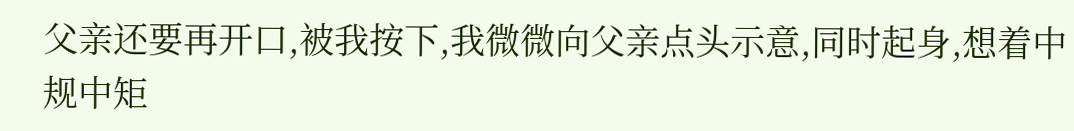父亲还要再开口,被我按下,我微微向父亲点头示意,同时起身,想着中规中矩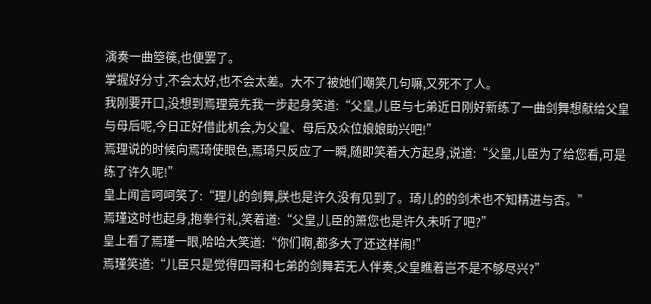演奏一曲箜篌,也便罢了。
掌握好分寸,不会太好,也不会太差。大不了被她们嘲笑几句嘛,又死不了人。
我刚要开口,没想到焉理竟先我一步起身笑道:“父皇,儿臣与七弟近日刚好新练了一曲剑舞想献给父皇与母后呢,今日正好借此机会,为父皇、母后及众位娘娘助兴吧!”
焉理说的时候向焉琦使眼色,焉琦只反应了一瞬,随即笑着大方起身,说道:“父皇,儿臣为了给您看,可是练了许久呢!”
皇上闻言呵呵笑了:“理儿的剑舞,朕也是许久没有见到了。琦儿的的剑术也不知精进与否。”
焉瑾这时也起身,抱拳行礼,笑着道:“父皇,儿臣的箫您也是许久未听了吧?”
皇上看了焉瑾一眼,哈哈大笑道:“你们啊,都多大了还这样闹!”
焉瑾笑道:“儿臣只是觉得四哥和七弟的剑舞若无人伴奏,父皇瞧着岂不是不够尽兴?”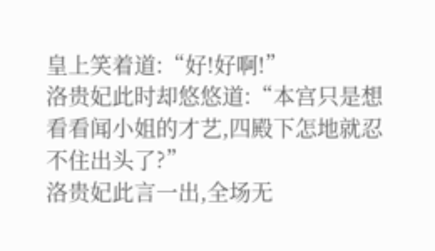皇上笑着道:“好!好啊!”
洛贵妃此时却悠悠道:“本宫只是想看看闻小姐的才艺,四殿下怎地就忍不住出头了?”
洛贵妃此言一出,全场无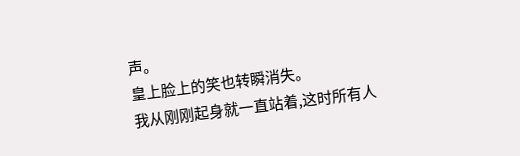声。
皇上脸上的笑也转瞬消失。
我从刚刚起身就一直站着,这时所有人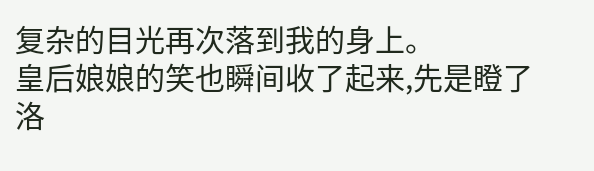复杂的目光再次落到我的身上。
皇后娘娘的笑也瞬间收了起来,先是瞪了洛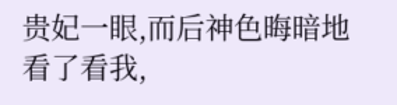贵妃一眼,而后神色晦暗地看了看我,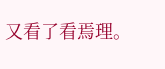又看了看焉理。